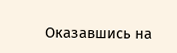Оказавшись на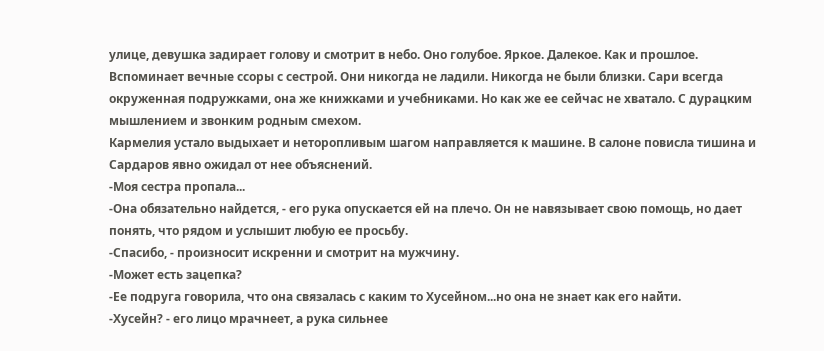улице, девушка задирает голову и смотрит в небо. Оно голубое. Яркое. Далекое. Как и прошлое. Вспоминает вечные ссоры с сестрой. Они никогда не ладили. Никогда не были близки. Сари всегда окруженная подружками, она же книжками и учебниками. Но как же ее сейчас не хватало. С дурацким мышлением и звонким родным смехом.
Кармелия устало выдыхает и неторопливым шагом направляется к машине. В салоне повисла тишина и Сардаров явно ожидал от нее объяснений.
-Моя сестра пропала...
-Она обязательно найдется, - его рука опускается ей на плечо. Он не навязывает свою помощь, но дает понять, что рядом и услышит любую ее просьбу.
-Спасибо, - произносит искренни и смотрит на мужчину.
-Может есть зацепка?
-Ее подруга говорила, что она связалась с каким то Хусейном...но она не знает как его найти.
-Хусейн? - его лицо мрачнеет, а рука сильнее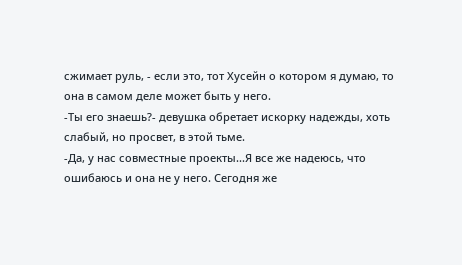сжимает руль, - если это, тот Хусейн о котором я думаю, то она в самом деле может быть у него.
-Ты его знаешь?- девушка обретает искорку надежды, хоть слабый, но просвет, в этой тьме.
-Да, у нас совместные проекты...Я все же надеюсь, что ошибаюсь и она не у него. Сегодня же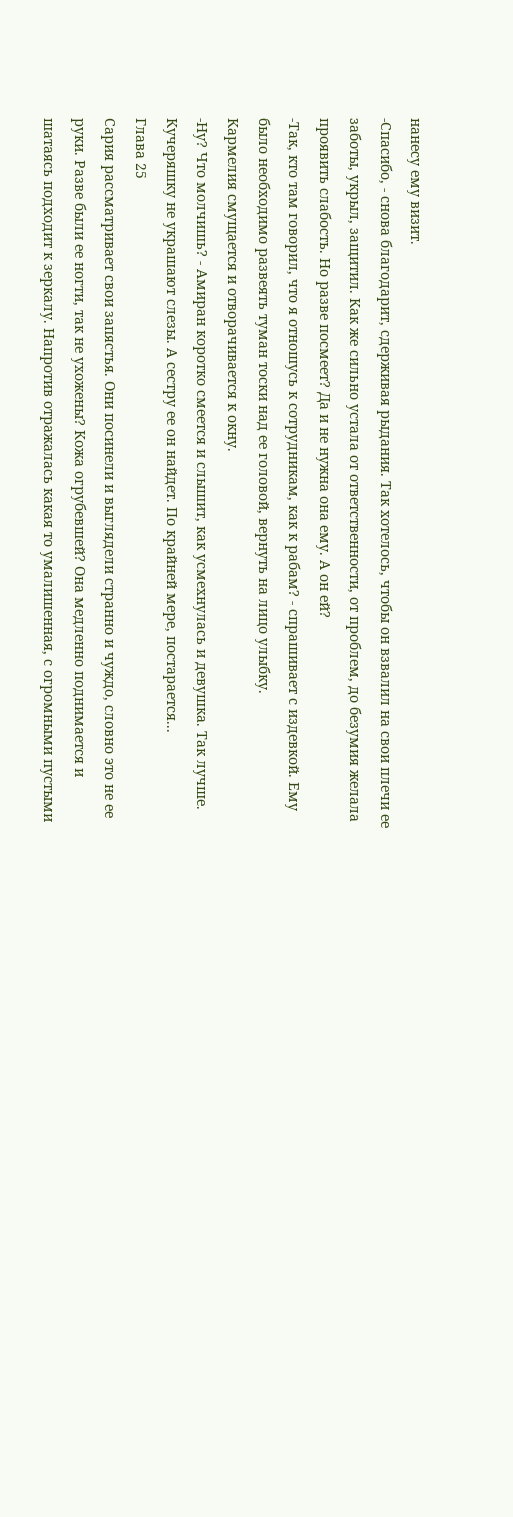нанесу ему визит.
-Спасибо, - снова благодарит, сдерживая рыдания. Так хотелось, чтобы он взвалил на свои плечи ее заботы, укрыл, защитил. Как же сильно устала от ответственности, от проблем, до безумия желала проявить слабость. Но разве посмеет? Да и не нужна она ему. А он ей?
-Так, кто там говорил, что я отношусь к сотрудникам, как к рабам? - спрашивает с издевкой. Ему было необходимо развеять туман тоски над ее головой, вернуть на лицо улыбку.
Кармелия смущается и отворачивается к окну.
-Ну? Что молчишь? - Амиран коротко смеется и слышит, как усмехнулась и девушка. Так лучше. Кучеряшку не украшают слезы. А сестру ее он найдет. По крайней мере, постарается...
Глава 25
Сария рассматривает свои запястья. Они посинели и выглядели странно и чуждо, словно это не ее руки. Разве были ее ногти, так не ухожены? Кожа огрубевшей? Она медленно поднимается и шатаясь подходит к зеркалу. Напротив отражалась какая то умалишенная, с огромными пустыми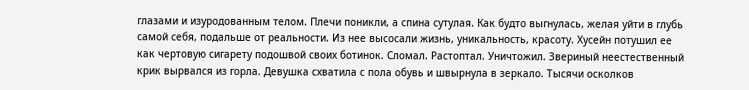глазами и изуродованным телом. Плечи поникли, а спина сутулая. Как будто выгнулась, желая уйти в глубь самой себя, подальше от реальности. Из нее высосали жизнь, уникальность, красоту. Хусейн потушил ее как чертовую сигарету подошвой своих ботинок. Сломал. Растоптал. Уничтожил. Звериный неестественный крик вырвался из горла. Девушка схватила с пола обувь и швырнула в зеркало. Тысячи осколков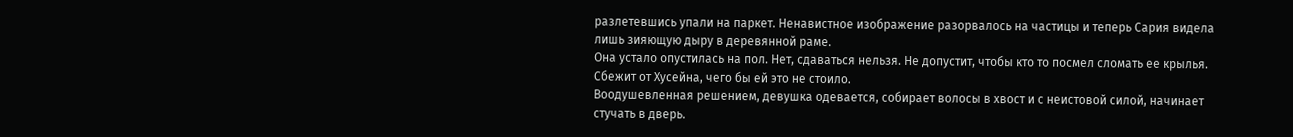разлетевшись упали на паркет. Ненавистное изображение разорвалось на частицы и теперь Сария видела лишь зияющую дыру в деревянной раме.
Она устало опустилась на пол. Нет, сдаваться нельзя. Не допустит, чтобы кто то посмел сломать ее крылья. Сбежит от Хусейна, чего бы ей это не стоило.
Воодушевленная решением, девушка одевается, собирает волосы в хвост и с неистовой силой, начинает стучать в дверь.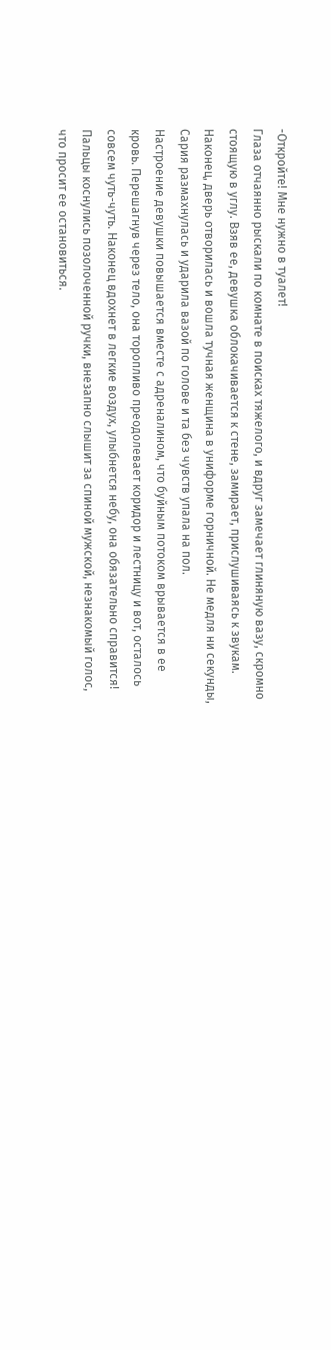-Откройте! Мне нужно в туалет!
Глаза отчаянно рыскали по комнате в поисках тяжелого, и вдруг замечает глиняную вазу, скромно стоящую в углу. Взяв ее, девушка облокачивается к стене, замирает, прислушиваясь к звукам. Наконец, дверь отворилась и вошла тучная женщина в униформе горничной. Не медля ни секунды, Сария размахнулась и ударила вазой по голове и та без чувств упала на пол.
Настроение девушки повышается вместе с адреналином, что буйным потоком врывается в ее кровь. Перешагнув через тело, она торопливо преодолевает коридор и лестницу и вот, осталось совсем чуть-чуть. Наконец вдохнет в легкие воздух, улыбнется небу, она обязательно справится! Пальцы коснулись позолоченной ручки, внезапно слышит за спиной мужской, незнакомый голос, что просит ее остановиться.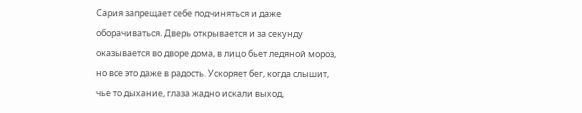Сария запрещает себе подчиняться и даже оборачиваться. Дверь открывается и за секунду оказывается во дворе дома, в лицо бьет ледяной мороз, но все это даже в радость. Ускоряет бег, когда слышит, чье то дыхание, глаза жадно искали выход,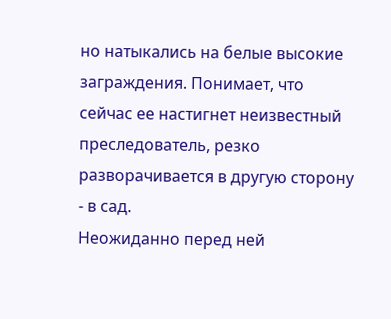но натыкались на белые высокие заграждения. Понимает, что сейчас ее настигнет неизвестный преследователь, резко разворачивается в другую сторону - в сад.
Неожиданно перед ней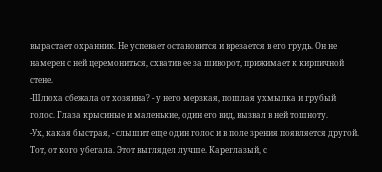вырастает охранник. Не успевает остановится и врезается в его грудь. Он не намерен с ней церемониться, схватив ее за шиворот, прижимает к кирпичной стене.
-Шлюха сбежала от хозяина? - у него мерзкая, пошлая ухмылка и грубый голос. Глаза крысиные и маленькие, один его вид, вызвал в ней тошноту.
-Ух, какая быстрая, - слышит еще один голос и в поле зрения появляется другой. Тот, от кого убегала. Этот выглядел лучше. Кареглазый, с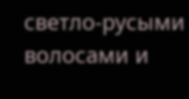светло-русыми волосами и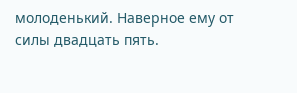молоденький. Наверное ему от силы двадцать пять.